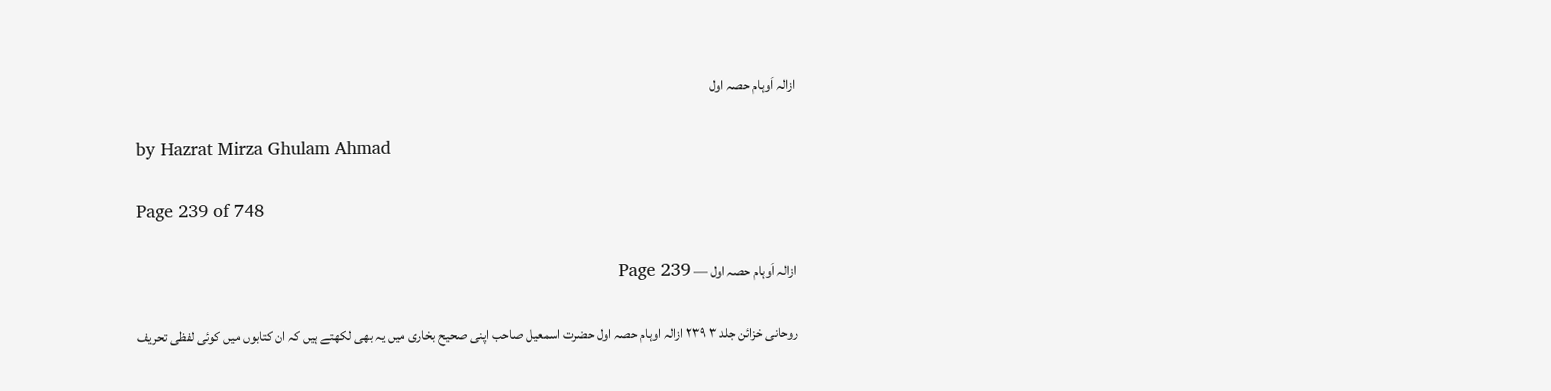ازالہ اَوہام حصہ اول

by Hazrat Mirza Ghulam Ahmad

Page 239 of 748

ازالہ اَوہام حصہ اول — Page 239

روحانی خزائن جلد ۳ ۲۳۹ ازالہ اوہام حصہ اول حضرت اسمعیل صاحب اپنی صحیح بخاری میں یہ بھی لکھتے ہیں کہ ان کتابوں میں کوئی لفظی تحریف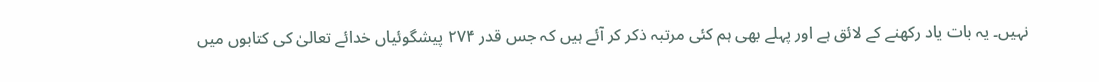نہیں۔ یہ بات یاد رکھنے کے لائق ہے اور پہلے بھی ہم کئی مرتبہ ذکر کر آئے ہیں کہ جس قدر ۲۷۴ پیشگوئیاں خدائے تعالیٰ کی کتابوں میں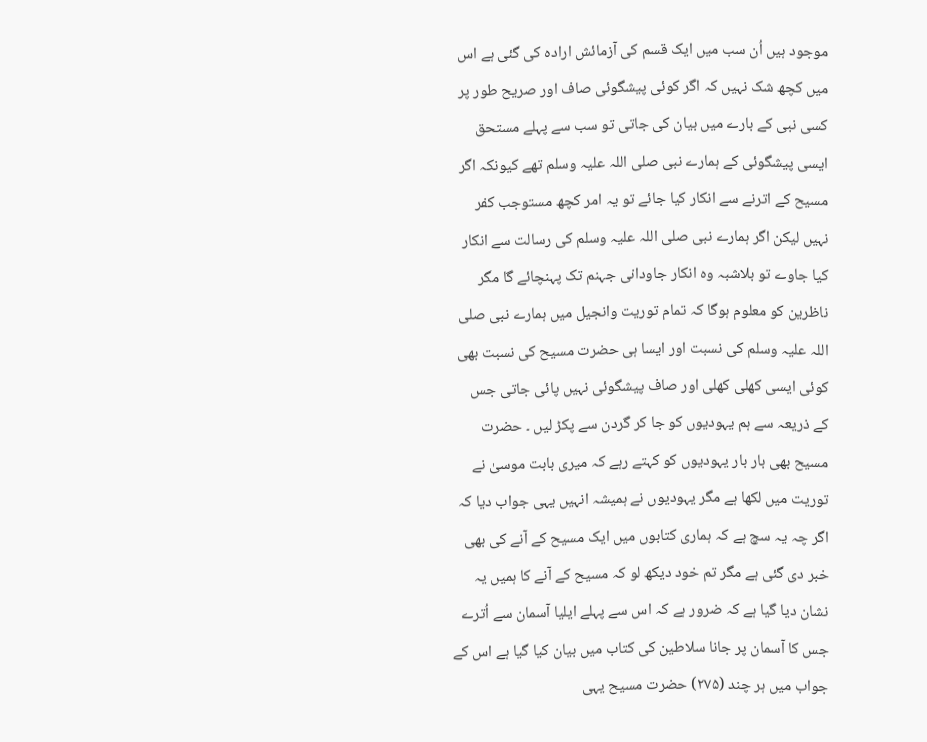موجود ہیں اُن سب میں ایک قسم کی آزمائش ارادہ کی گئی ہے اس میں کچھ شک نہیں کہ اگر کوئی پیشگوئی صاف اور صریح طور پر کسی نبی کے بارے میں بیان کی جاتی تو سب سے پہلے مستحق ایسی پیشگوئی کے ہمارے نبی صلی اللہ علیہ وسلم تھے کیونکہ اگر مسیح کے اترنے سے انکار کیا جائے تو یہ امر کچھ مستوجب کفر نہیں لیکن اگر ہمارے نبی صلی اللہ علیہ وسلم کی رسالت سے انکار کیا جاوے تو بلاشبہ وہ انکار جاودانی جہنم تک پہنچائے گا مگر ناظرین کو معلوم ہوگا کہ تمام توریت وانجیل میں ہمارے نبی صلی اللہ علیہ وسلم کی نسبت اور ایسا ہی حضرت مسیح کی نسبت بھی کوئی ایسی کھلی کھلی اور صاف پیشگوئی نہیں پائی جاتی جس کے ذریعہ سے ہم یہودیوں کو جا کر گردن سے پکڑ لیں ۔ حضرت مسیح بھی بار بار یہودیوں کو کہتے رہے کہ میری بابت موسیٰ نے توریت میں لکھا ہے مگر یہودیوں نے ہمیشہ انہیں یہی جواب دیا کہ اگر چہ یہ سچ ہے کہ ہماری کتابوں میں ایک مسیح کے آنے کی بھی خبر دی گئی ہے مگر تم خود دیکھ لو کہ مسیح کے آنے کا ہمیں یہ نشان دیا گیا ہے کہ ضرور ہے کہ اس سے پہلے ایلیا آسمان سے اُترے جس کا آسمان پر جانا سلاطین کی کتاب میں بیان کیا گیا ہے اس کے جواب میں ہر چند (۲۷۵) حضرت مسیح یہی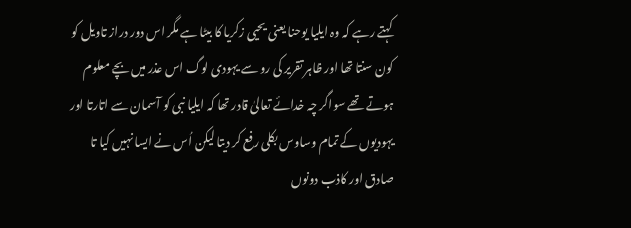کہتے رہے کہ وہ ایلیا یوحنا یعنی یحیی زکریا کا بیٹا ہے مگر اس دور دراز تاویل کو کون سنتا تھا اور ظاہر تقریر کی رو سے یہودی لوگ اس عذر میں بچے معلوم ہوتے تھے سواگر چہ خدائے تعالیٰ قادر تھا کہ ایلیا نبی کو آسمان سے اتارتا اور یہودیوں کے تمام وساوس بکلی رفع کر دیتا لیکن اُس نے ایسا نہیں کیا تا صادق اور کاذب دونوں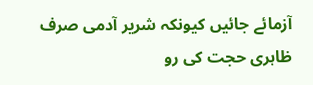آزمائے جائیں کیونکہ شریر آدمی صرف ظاہری حجت کی رو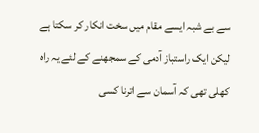سے بے شبہ ایسے مقام میں سخت انکار کر سکتا ہے لیکن ایک راستباز آدمی کے سمجھنے کے لئے یہ راہ کھلی تھی کہ آسمان سے اترنا کسی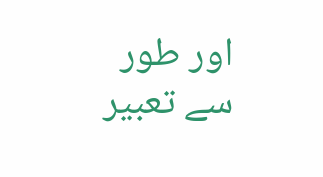اور طور سے تعبیر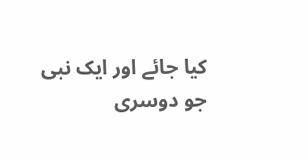کیا جائے اور ایک نبی جو دوسری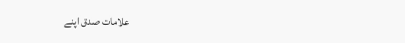علامات صدق اپنے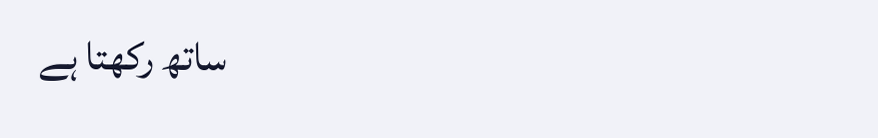ساتھ رکھتا ہے